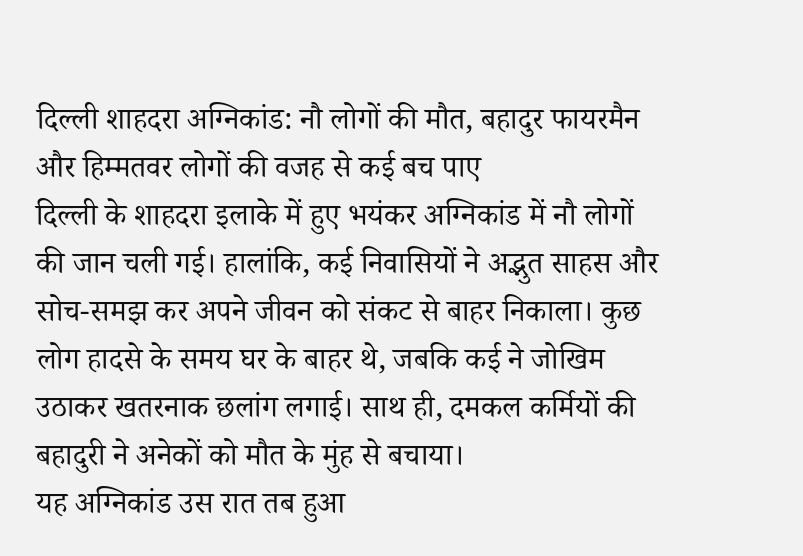दिल्ली शाहदरा अग्निकांड: नौ लोगों की मौत, बहादुर फायरमैन और हिम्मतवर लोगों की वजह से कई बच पाए
दिल्ली के शाहदरा इलाके में हुए भयंकर अग्निकांड में नौ लोगों की जान चली गई। हालांकि, कई निवासियों ने अद्भुत साहस और सोच-समझ कर अपने जीवन को संकट से बाहर निकाला। कुछ लोग हादसे के समय घर के बाहर थे, जबकि कई ने जोखिम उठाकर खतरनाक छलांग लगाई। साथ ही, दमकल कर्मियों की बहादुरी ने अनेकों को मौत के मुंह से बचाया।
यह अग्निकांड उस रात तब हुआ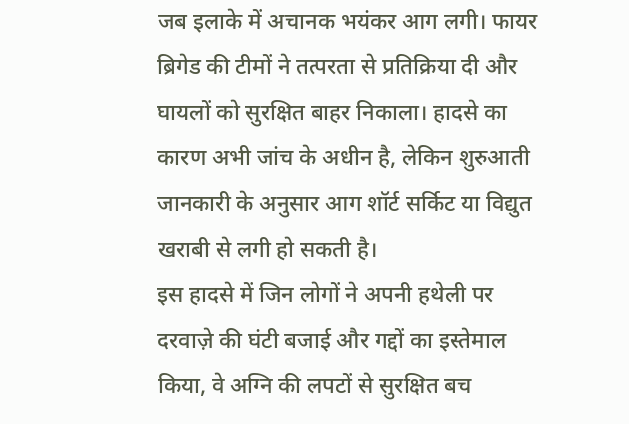जब इलाके में अचानक भयंकर आग लगी। फायर ब्रिगेड की टीमों ने तत्परता से प्रतिक्रिया दी और घायलों को सुरक्षित बाहर निकाला। हादसे का कारण अभी जांच के अधीन है, लेकिन शुरुआती जानकारी के अनुसार आग शॉर्ट सर्किट या विद्युत खराबी से लगी हो सकती है।
इस हादसे में जिन लोगों ने अपनी हथेली पर दरवाज़े की घंटी बजाई और गद्दों का इस्तेमाल किया, वे अग्नि की लपटों से सुरक्षित बच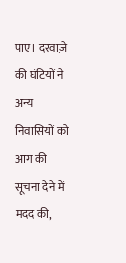पाए। दरवाज़े की घंटियों ने अन्य निवासियों को आग की सूचना देने में मदद की,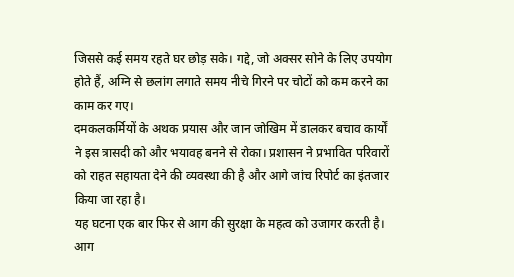जिससे कई समय रहते घर छोड़ सके। गद्दे, जो अक्सर सोने के लिए उपयोग होते हैं, अग्नि से छलांग लगाते समय नीचे गिरने पर चोटों को कम करने का काम कर गए।
दमकलकर्मियों के अथक प्रयास और जान जोखिम में डालकर बचाव कार्यों ने इस त्रासदी को और भयावह बनने से रोका। प्रशासन ने प्रभावित परिवारों को राहत सहायता देने की व्यवस्था की है और आगे जांच रिपोर्ट का इंतजार किया जा रहा है।
यह घटना एक बार फिर से आग की सुरक्षा के महत्व को उजागर करती है। आग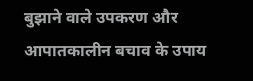बुझाने वाले उपकरण और आपातकालीन बचाव के उपाय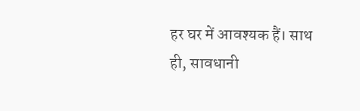हर घर में आवश्यक हैं। साथ ही, सावधानी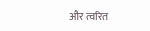और त्वरित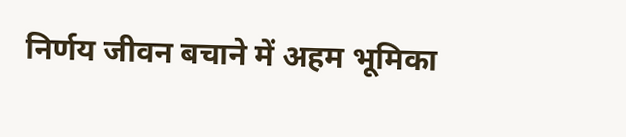निर्णय जीवन बचाने में अहम भूमिका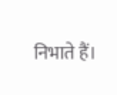निभाते हैं।